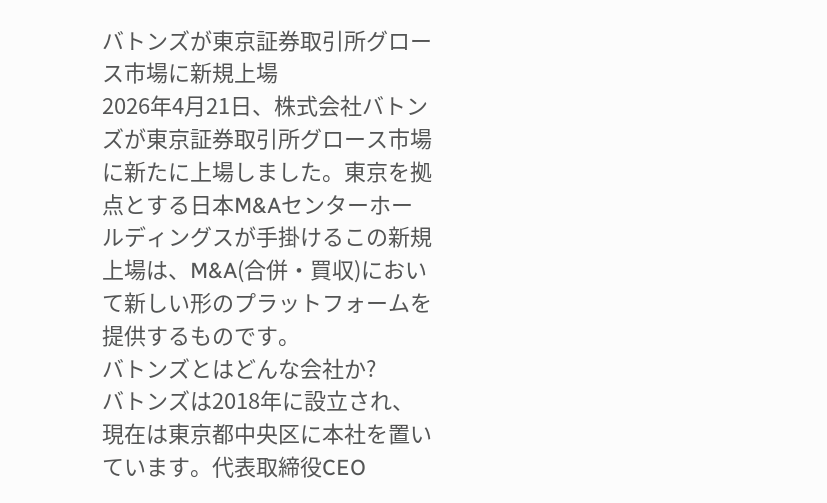バトンズが東京証券取引所グロース市場に新規上場
2026年4月21日、株式会社バトンズが東京証券取引所グロース市場に新たに上場しました。東京を拠点とする日本M&Aセンターホールディングスが手掛けるこの新規上場は、M&A(合併・買収)において新しい形のプラットフォームを提供するものです。
バトンズとはどんな会社か?
バトンズは2018年に設立され、現在は東京都中央区に本社を置いています。代表取締役CEO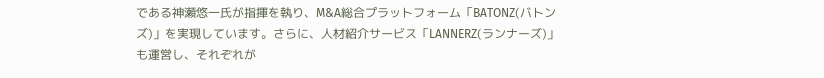である神瀬悠一氏が指揮を執り、M&A総合プラットフォーム「BATONZ(バトンズ)」を実現しています。さらに、人材紹介サービス「LANNERZ(ランナーズ)」も運営し、それぞれが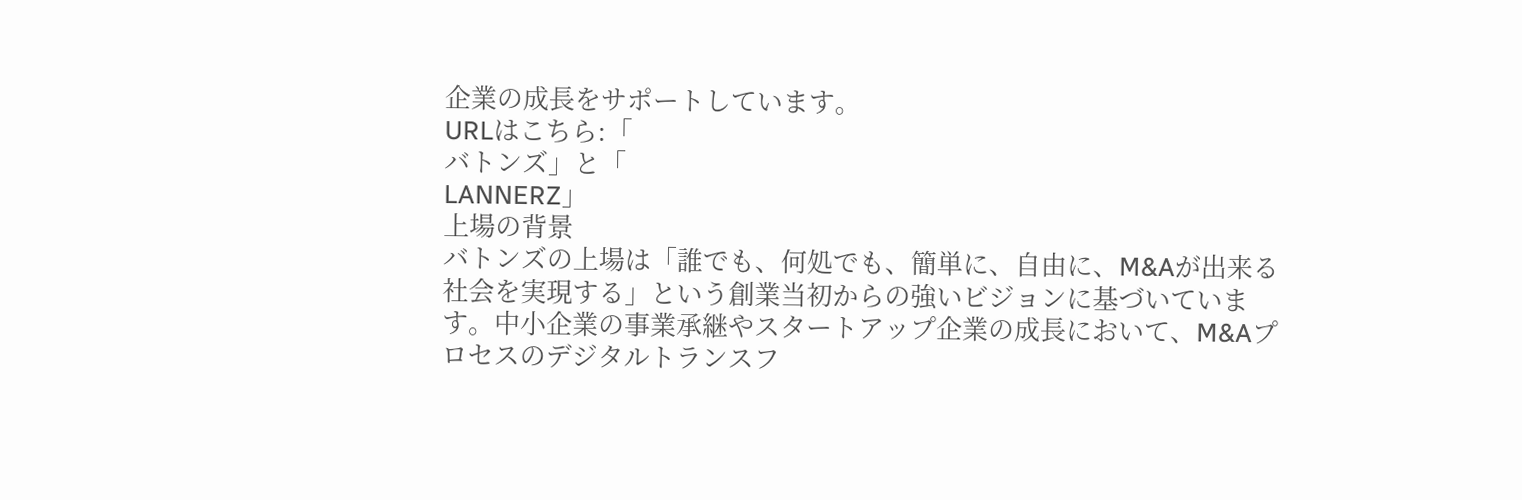企業の成長をサポートしています。
URLはこちら:「
バトンズ」と「
LANNERZ」
上場の背景
バトンズの上場は「誰でも、何処でも、簡単に、自由に、M&Aが出来る社会を実現する」という創業当初からの強いビジョンに基づいています。中小企業の事業承継やスタートアップ企業の成長において、M&Aプロセスのデジタルトランスフ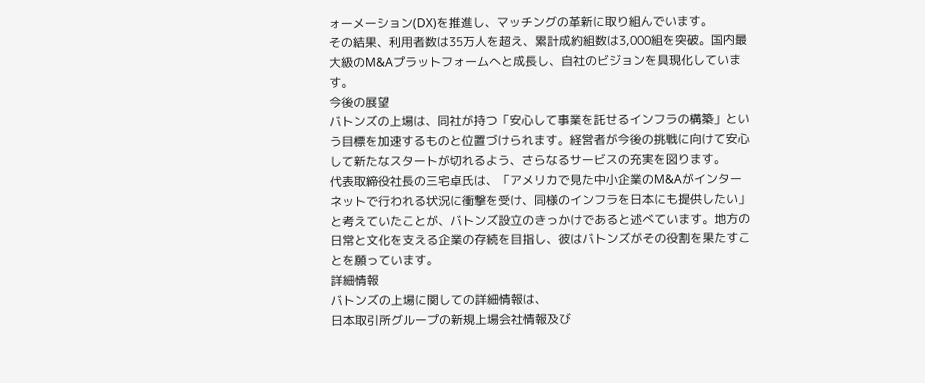ォーメーション(DX)を推進し、マッチングの革新に取り組んでいます。
その結果、利用者数は35万人を超え、累計成約組数は3,000組を突破。国内最大級のM&Aプラットフォームへと成長し、自社のビジョンを具現化しています。
今後の展望
バトンズの上場は、同社が持つ「安心して事業を託せるインフラの構築」という目標を加速するものと位置づけられます。経営者が今後の挑戦に向けて安心して新たなスタートが切れるよう、さらなるサービスの充実を図ります。
代表取締役社長の三宅卓氏は、「アメリカで見た中小企業のM&Aがインターネットで行われる状況に衝撃を受け、同様のインフラを日本にも提供したい」と考えていたことが、バトンズ設立のきっかけであると述べています。地方の日常と文化を支える企業の存続を目指し、彼はバトンズがその役割を果たすことを願っています。
詳細情報
バトンズの上場に関しての詳細情報は、
日本取引所グループの新規上場会社情報及び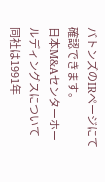バトンズのIRページにて確認できます。
日本M&Aセンターホールディングスについて
同社は1991年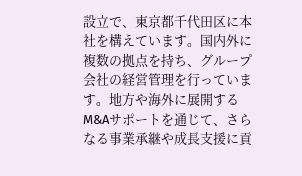設立で、東京都千代田区に本社を構えています。国内外に複数の拠点を持ち、グループ会社の経営管理を行っています。地方や海外に展開するM&Aサポートを通じて、さらなる事業承継や成長支援に貢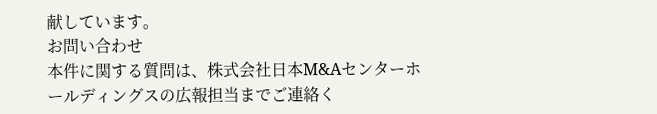献しています。
お問い合わせ
本件に関する質問は、株式会社日本M&Aセンターホールディングスの広報担当までご連絡く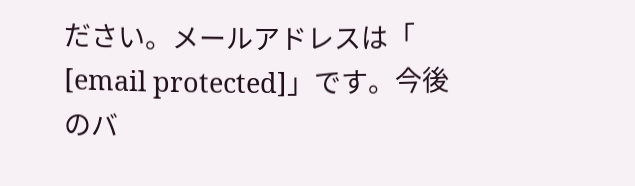ださい。メールアドレスは「
[email protected]」です。今後のバ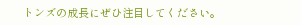トンズの成長にぜひ注目してください。